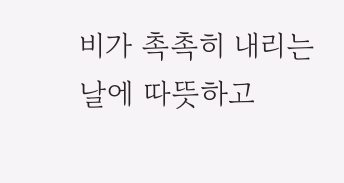비가 촉촉히 내리는 날에 따뜻하고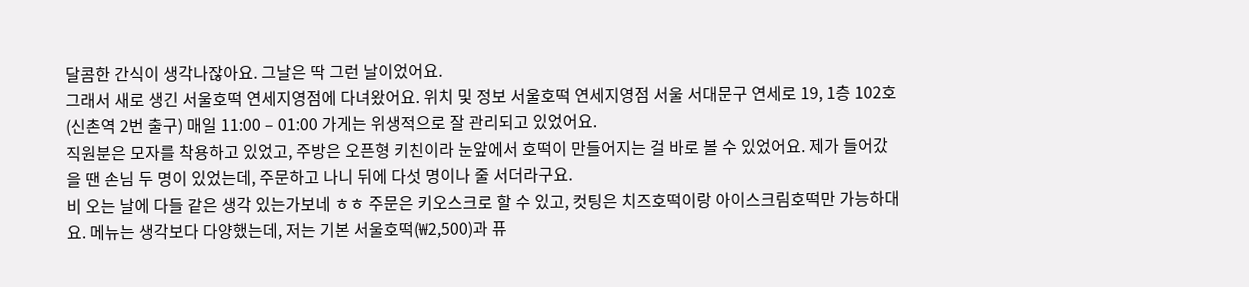달콤한 간식이 생각나잖아요. 그날은 딱 그런 날이었어요.
그래서 새로 생긴 서울호떡 연세지영점에 다녀왔어요. 위치 및 정보 서울호떡 연세지영점 서울 서대문구 연세로 19, 1층 102호 (신촌역 2번 출구) 매일 11:00 – 01:00 가게는 위생적으로 잘 관리되고 있었어요.
직원분은 모자를 착용하고 있었고, 주방은 오픈형 키친이라 눈앞에서 호떡이 만들어지는 걸 바로 볼 수 있었어요. 제가 들어갔을 땐 손님 두 명이 있었는데, 주문하고 나니 뒤에 다섯 명이나 줄 서더라구요.
비 오는 날에 다들 같은 생각 있는가보네 ㅎㅎ 주문은 키오스크로 할 수 있고, 컷팅은 치즈호떡이랑 아이스크림호떡만 가능하대요. 메뉴는 생각보다 다양했는데, 저는 기본 서울호떡(₩2,500)과 퓨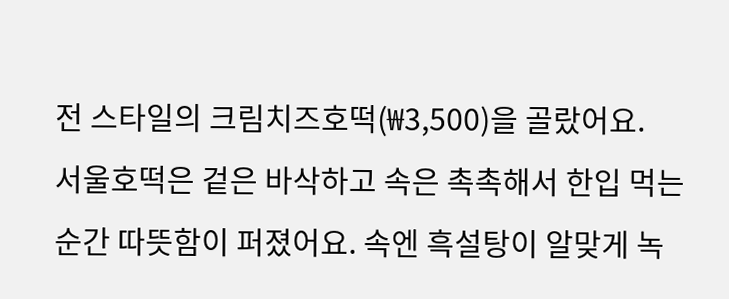전 스타일의 크림치즈호떡(₩3,500)을 골랐어요.
서울호떡은 겉은 바삭하고 속은 촉촉해서 한입 먹는 순간 따뜻함이 퍼졌어요. 속엔 흑설탕이 알맞게 녹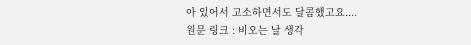아 있어서 고소하면서도 달콤했고요....
원문 링크 : 비오는 날 생각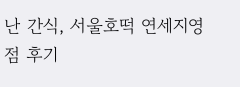난 간식, 서울호떡 연세지영점 후기